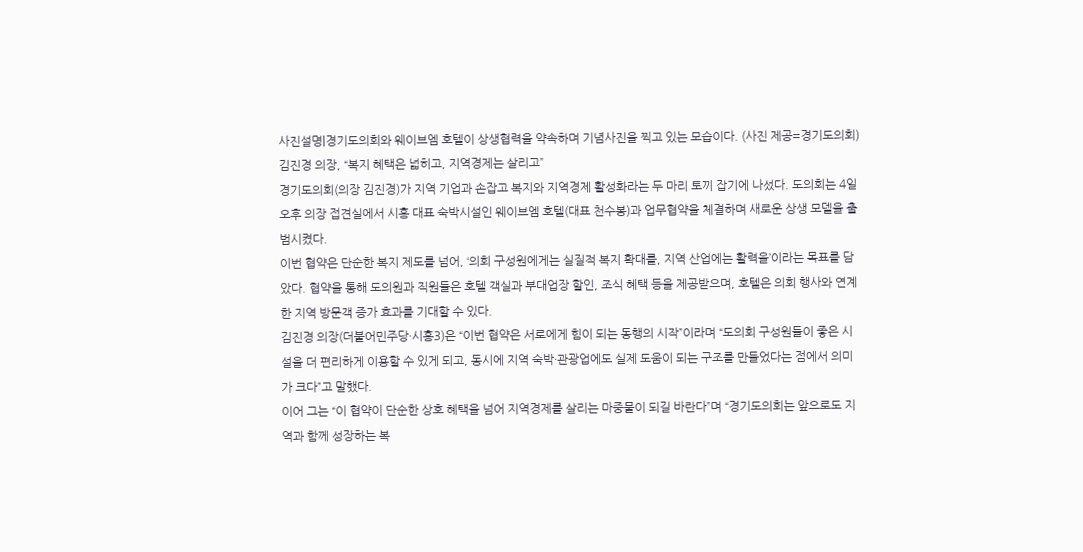사진설명|경기도의회와 웨이브엠 호텔이 상생협력을 약속하며 기념사진을 찍고 있는 모습이다. (사진 제공=경기도의회)
김진경 의장, “복지 혜택은 넓히고, 지역경제는 살리고”
경기도의회(의장 김진경)가 지역 기업과 손잡고 복지와 지역경제 활성화라는 두 마리 토끼 잡기에 나섰다. 도의회는 4일 오후 의장 접견실에서 시흥 대표 숙박시설인 웨이브엠 호텔(대표 천수봉)과 업무협약을 체결하며 새로운 상생 모델을 출범시켰다.
이번 협약은 단순한 복지 제도를 넘어, ‘의회 구성원에게는 실질적 복지 확대를, 지역 산업에는 활력을’이라는 목표를 담았다. 협약을 통해 도의원과 직원들은 호텔 객실과 부대업장 할인, 조식 혜택 등을 제공받으며, 호텔은 의회 행사와 연계한 지역 방문객 증가 효과를 기대할 수 있다.
김진경 의장(더불어민주당·시흥3)은 “이번 협약은 서로에게 힘이 되는 동행의 시작”이라며 “도의회 구성원들이 좋은 시설을 더 편리하게 이용할 수 있게 되고, 동시에 지역 숙박·관광업에도 실제 도움이 되는 구조를 만들었다는 점에서 의미가 크다”고 말했다.
이어 그는 “이 협약이 단순한 상호 혜택을 넘어 지역경제를 살리는 마중물이 되길 바란다”며 “경기도의회는 앞으로도 지역과 함께 성장하는 복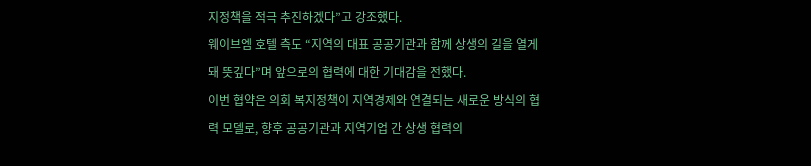지정책을 적극 추진하겠다”고 강조했다.
웨이브엠 호텔 측도 “지역의 대표 공공기관과 함께 상생의 길을 열게 돼 뜻깊다”며 앞으로의 협력에 대한 기대감을 전했다.
이번 협약은 의회 복지정책이 지역경제와 연결되는 새로운 방식의 협력 모델로, 향후 공공기관과 지역기업 간 상생 협력의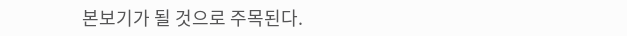본보기가 될 것으로 주목된다.